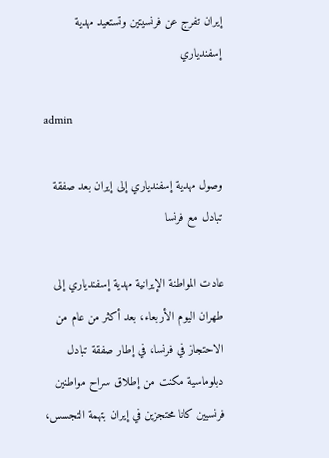إيران تفرج عن فرنسيتين وتستعيد مهدية إسفندياري

admin

وصول مهدية إسفندياري إلى إيران بعد صفقة تبادل مع فرنسا

عادت المواطنة الإيرانية مهدية إسفندياري إلى طهران اليوم الأربعاء، بعد أكثر من عام من الاحتجاز في فرنسا، في إطار صفقة تبادل دبلوماسية مكنت من إطلاق سراح مواطنين فرنسيين كانا محتجزين في إيران بتهمة التجسس،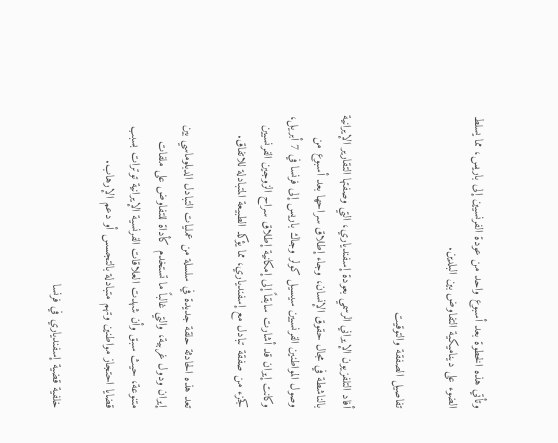وتأتي هذه الخطوة بعد أسبوع واحد من عودة الفرنسيين إلى باريس، مما يسلط الضوء على ديناميكية التفاوض بين البلدين.

تفاصيل الصفقة والتوقيت

أفاد التلفزيون الإيراني الرسمي بعودة إسفندياري، التي وصفتها التقارير الإيرانية بالناشطة في مجال حقوق الإنسان، وجاء إطلاق سراحها بعد أسبوع من وصول المواطنين الفرنسيين سيسيل كولر وجاك باريس إلى فرنسا في 7 أبريل، وكانت إيران قد أشارت سابقاً إلى إمكانية إطلاق سراح الزوجين الفرنسيين كجزء من صفقة تبادل مع إسفندياري، مما يؤكد الطبيعة المتبادلة للاتفاق.

تعد هذه الحادثة حلقة جديدة في سلسلة من عمليات التبادل الدبلوماسي بين إيران ودول غربية، والتي غالباً ما تستخدم كأداة للتفاوض على ملفات متنوعة، حيث سبق وأن شهدت العلاقات الفرنسية الإيرانية توترات بسبب قضايا احتجاز مواطنين وتهم متبادلة بالتجسس أو دعم الإرهاب.

خلفية قضية إسفندياري في فرنسا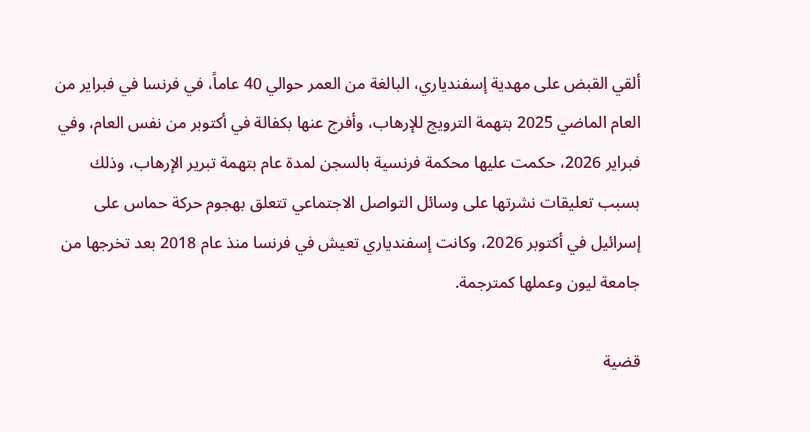ألقي القبض على مهدية إسفندياري، البالغة من العمر حوالي 40 عاماً، في فرنسا في فبراير من العام الماضي 2025 بتهمة الترويج للإرهاب، وأفرج عنها بكفالة في أكتوبر من نفس العام، وفي فبراير 2026، حكمت عليها محكمة فرنسية بالسجن لمدة عام بتهمة تبرير الإرهاب، وذلك بسبب تعليقات نشرتها على وسائل التواصل الاجتماعي تتعلق بهجوم حركة حماس على إسرائيل في أكتوبر 2026، وكانت إسفندياري تعيش في فرنسا منذ عام 2018 بعد تخرجها من جامعة ليون وعملها كمترجمة.

قضية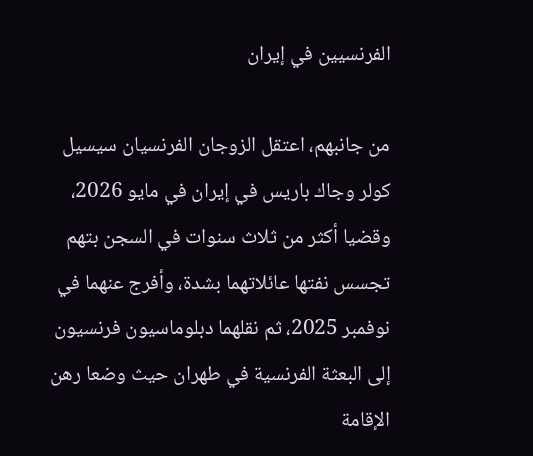الفرنسيين في إيران

من جانبهم، اعتقل الزوجان الفرنسيان سيسيل كولر وجاك باريس في إيران في مايو 2026، وقضيا أكثر من ثلاث سنوات في السجن بتهم تجسس نفتها عائلاتهما بشدة، وأفرج عنهما في نوفمبر 2025، ثم نقلهما دبلوماسيون فرنسيون إلى البعثة الفرنسية في طهران حيث وضعا رهن الإقامة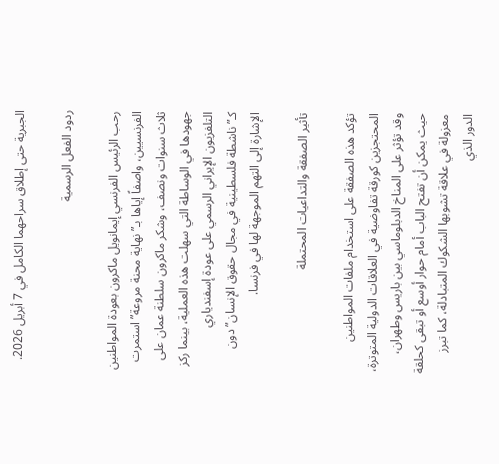الجبرية حتى إطلاق سراحهما الكامل في 7 أبريل 2026.

ردود الفعل الرسمية

رحب الرئيس الفرنسي إيمانويل ماكرون بعودة المواطنين الفرنسيين، واصفاً إياها بـ”نهاية محنة مروعة” استمرت ثلاث سنوات ونصف، وشكر ماكرون سلطنة عمان على جهودها في الوساطة التي سهلت هذه العملية، بينما ركز التلفزيون الإيراني الرسمي على عودة إسفندياري كـ”ناشطة فلسطينية في مجال حقوق الإنسان” دون الإشارة إلى التهم الموجهة لها في فرنسا.

تأثير الصفقة والتداعيات المحتملة

تؤكد هذه الصفقة على استخدام ملفات المواطنين المحتجزين كورقة تفاوضية في العلاقات الدولية المتوترة، وقد تؤثر على المناخ الدبلوماسي بين باريس وطهران، حيث يمكن أن تفتح الباب أمام حوار أوسع أو تبقى كحلقة معزولة في علاقة تشوبها الشكوك المتبادلة، كما تبرز الدور الذي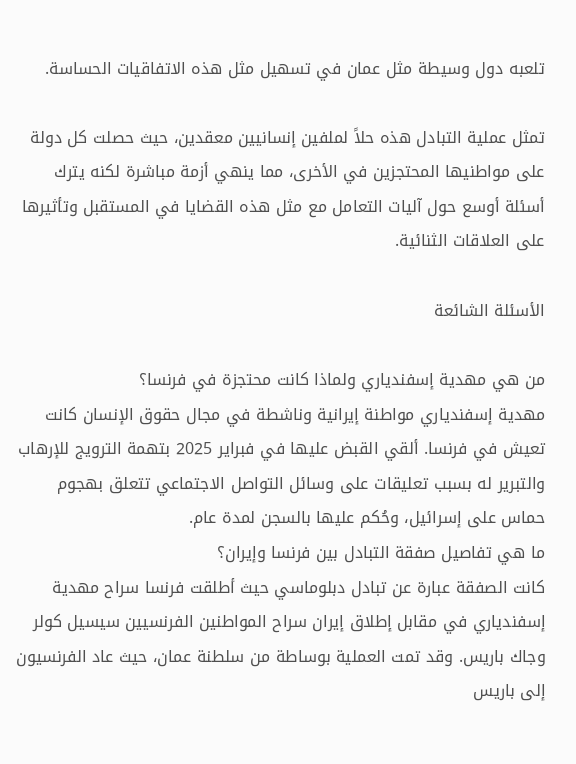تلعبه دول وسيطة مثل عمان في تسهيل مثل هذه الاتفاقيات الحساسة.

تمثل عملية التبادل هذه حلاً لملفين إنسانيين معقدين، حيث حصلت كل دولة على مواطنيها المحتجزين في الأخرى، مما ينهي أزمة مباشرة لكنه يترك أسئلة أوسع حول آليات التعامل مع مثل هذه القضايا في المستقبل وتأثيرها على العلاقات الثنائية.

الأسئلة الشائعة

من هي مهدية إسفندياري ولماذا كانت محتجزة في فرنسا؟
مهدية إسفندياري مواطنة إيرانية وناشطة في مجال حقوق الإنسان كانت تعيش في فرنسا. ألقي القبض عليها في فبراير 2025 بتهمة الترويج للإرهاب والتبرير له بسبب تعليقات على وسائل التواصل الاجتماعي تتعلق بهجوم حماس على إسرائيل، وحُكم عليها بالسجن لمدة عام.
ما هي تفاصيل صفقة التبادل بين فرنسا وإيران؟
كانت الصفقة عبارة عن تبادل دبلوماسي حيث أطلقت فرنسا سراح مهدية إسفندياري في مقابل إطلاق إيران سراح المواطنين الفرنسيين سيسيل كولر وجاك باريس. وقد تمت العملية بوساطة من سلطنة عمان، حيث عاد الفرنسيون إلى باريس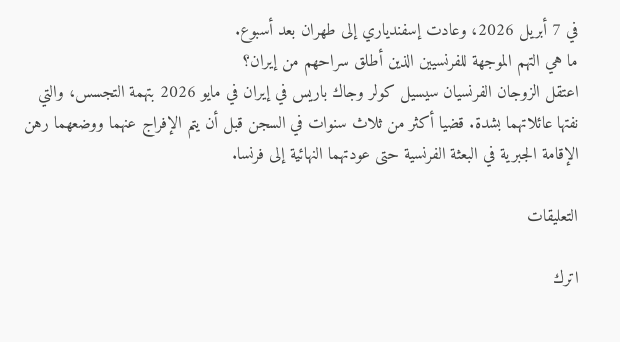في 7 أبريل 2026، وعادت إسفندياري إلى طهران بعد أسبوع.
ما هي التهم الموجهة للفرنسيين الذين أطلق سراحهم من إيران؟
اعتقل الزوجان الفرنسيان سيسيل كولر وجاك باريس في إيران في مايو 2026 بتهمة التجسس، والتي نفتها عائلاتهما بشدة. قضيا أكثر من ثلاث سنوات في السجن قبل أن يتم الإفراج عنهما ووضعهما رهن الإقامة الجبرية في البعثة الفرنسية حتى عودتهما النهائية إلى فرنسا.

التعليقات

اترك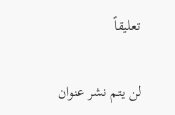تعليقاً

لن يتم نشر عنوان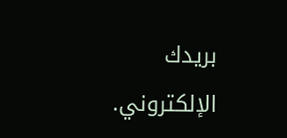بريدك الإلكتروني.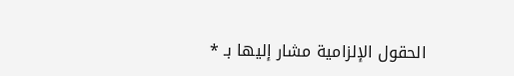الحقول الإلزامية مشار إليها بـ *